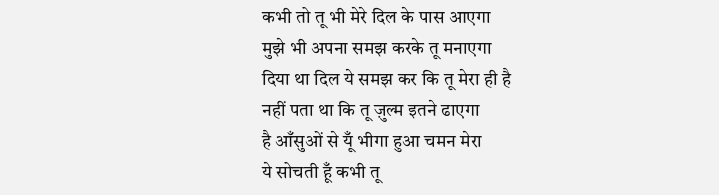कभी तो तू भी मेरे दिल के पास आएगा
मुझे भी अपना समझ करके तू मनाएगा
दिया था दिल ये समझ कर कि तू मेरा ही है
नहीं पता था कि तू ज़ुल्म इतने ढाएगा
है आँसुओं से यूँ भीगा हुआ चमन मेरा
ये सोचती हूँ कभी तू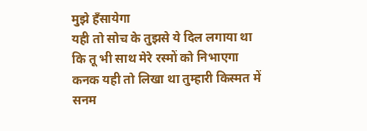मुझे हँसायेगा
यही तो सोच के तुझसे ये दिल लगाया था
कि तू भी साथ मेरे रस्मों को निभाएगा
कनक यही तो लिखा था तुम्हारी किस्मत में
सनम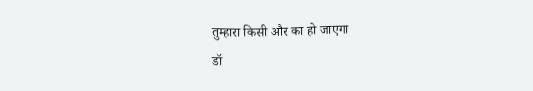तुम्हारा किसी और का हो जाएगा
डॉ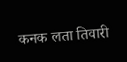कनक लता तिवारी